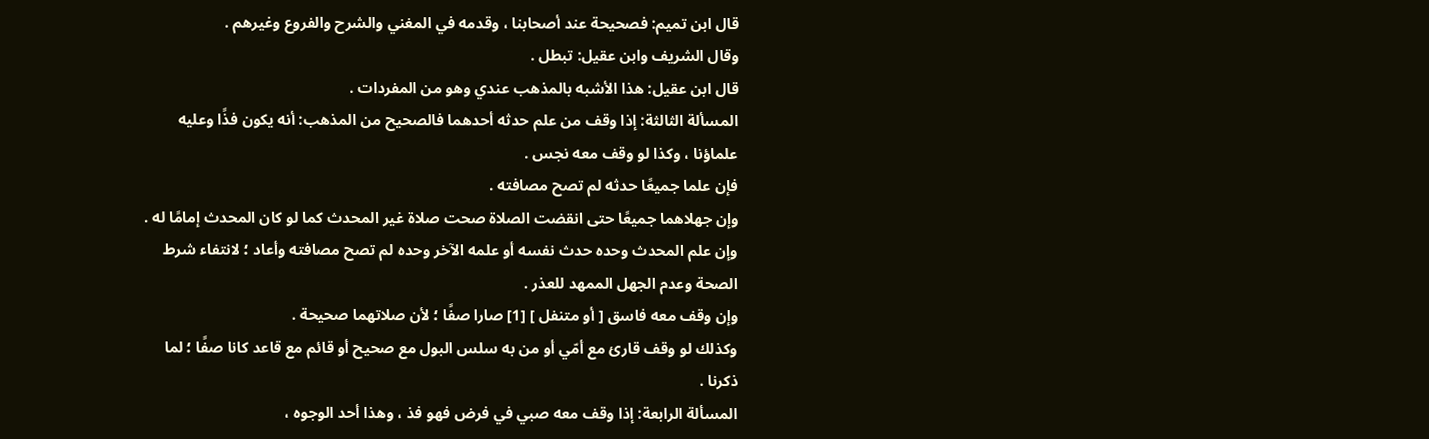قال ابن تميم: فصحيحة عند أصحابنا ، وقدمه في المغني والشرح والفروع وغيرهم .
وقال الشريف وابن عقيل: تبطل .
قال ابن عقيل: هذا الأشبه بالمذهب عندي وهو من المفردات .
المسألة الثالثة: إذا وقف من علم حدثه أحدهما فالصحيح من المذهب: أنه يكون فذًا وعليه علماؤنا ، وكذا لو وقف معه نجس .
فإن علما جميعًا حدثه لم تصح مصافته .
وإن جهلاهما جميعًا حتى انقضت الصلاة صحت صلاة غير المحدث كما لو كان المحدث إمامًا له .
وإن علم المحدث وحده حدث نفسه أو علمه الآخر وحده لم تصح مصافته وأعاد ؛ لانتفاء شرط الصحة وعدم الجهل الممهد للعذر .
وإن وقف معه فاسق [ أو متنفل ] [1] صارا صفًا ؛ لأن صلاتهما صحيحة .
وكذلك لو وقف قارئ مع أمّي أو من به سلس البول مع صحيح أو قائم مع قاعد كانا صفًا ؛ لما ذكرنا .
المسألة الرابعة: إذا وقف معه صبي في فرض فهو فذ ، وهذا أحد الوجوه ،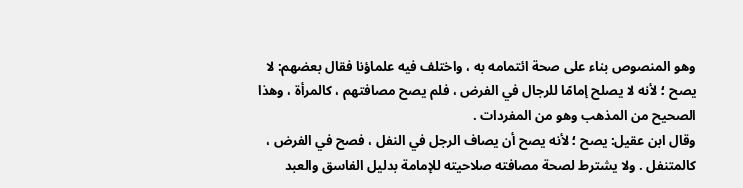وهو المنصوص بناء على صحة ائتمامه به ، واختلف فيه علماؤنا فقال بعضهم: لا يصح ؛ لأنه لا يصلح إمامًا للرجال في الفرض ، فلم يصح مصافتهم ، كالمرأة ، وهذا الصحيح من المذهب وهو من المفردات .
وقال ابن عقيل: يصح ؛ لأنه يصح أن يصاف الرجل في النفل ، فصح في الفرض ، كالمتنفل . ولا يشترط لصحة مصافته صلاحيته للإمامة بدليل الفاسق والعبد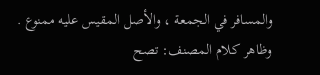والمسافر في الجمعة ، والأصل المقيس عليه ممنوع .
وظاهر كلام المصنف: تصح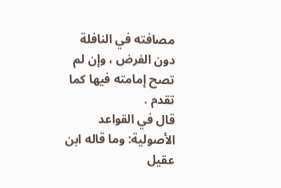مصافته في النافلة دون الفرض ، وإن لم تصح إمامته فيها كما تقدم .
قال في القواعد الأصولية: وما قاله ابن عقيل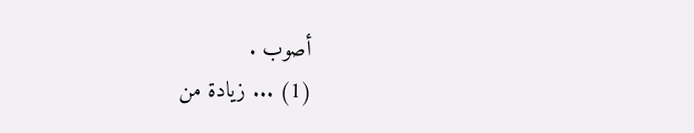أصوب .
(1) ... زيادة من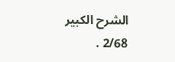الشرح الكبير 2/68 .